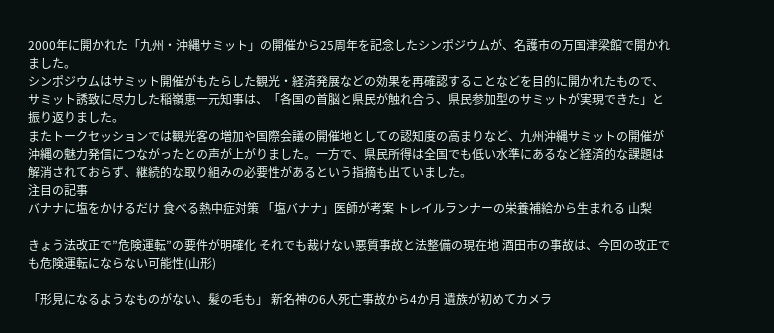2000年に開かれた「九州・沖縄サミット」の開催から25周年を記念したシンポジウムが、名護市の万国津梁館で開かれました。
シンポジウムはサミット開催がもたらした観光・経済発展などの効果を再確認することなどを目的に開かれたもので、サミット誘致に尽力した稲嶺恵一元知事は、「各国の首脳と県民が触れ合う、県民参加型のサミットが実現できた」と振り返りました。
またトークセッションでは観光客の増加や国際会議の開催地としての認知度の高まりなど、九州沖縄サミットの開催が沖縄の魅力発信につながったとの声が上がりました。一方で、県民所得は全国でも低い水準にあるなど経済的な課題は解消されておらず、継続的な取り組みの必要性があるという指摘も出ていました。
注目の記事
バナナに塩をかけるだけ 食べる熱中症対策 「塩バナナ」医師が考案 トレイルランナーの栄養補給から生まれる 山梨

きょう法改正で”危険運転”の要件が明確化 それでも裁けない悪質事故と法整備の現在地 酒田市の事故は、今回の改正でも危険運転にならない可能性(山形)

「形見になるようなものがない、髪の毛も」 新名神の6人死亡事故から4か月 遺族が初めてカメラ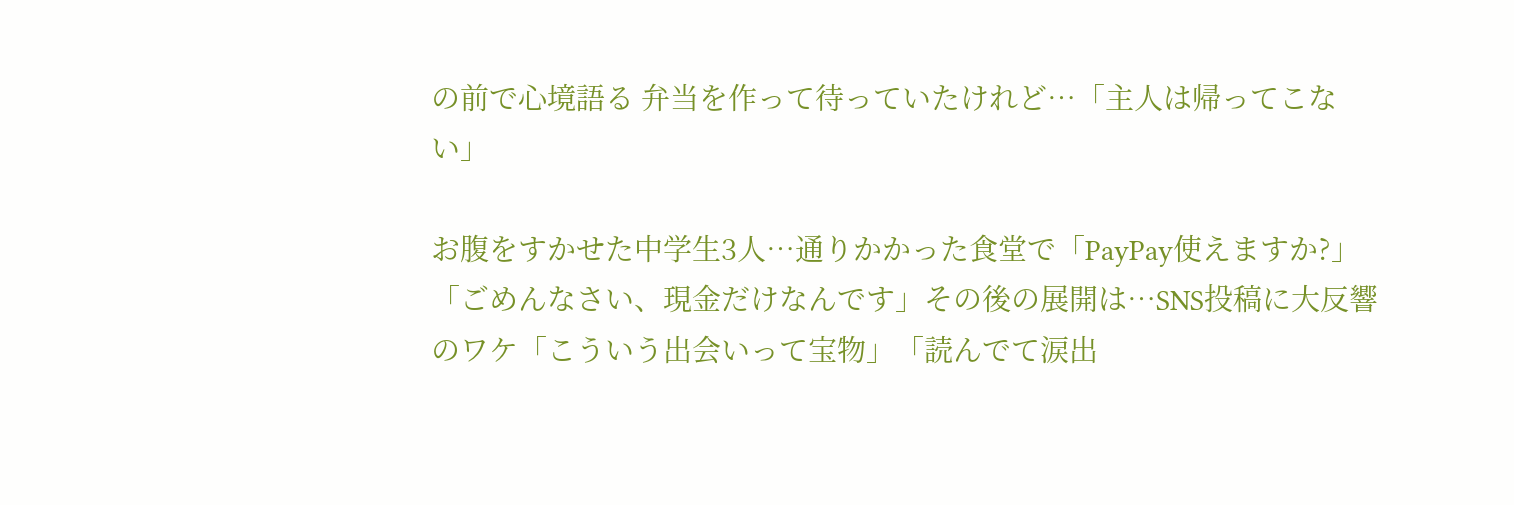の前で心境語る 弁当を作って待っていたけれど…「主人は帰ってこない」

お腹をすかせた中学生3人…通りかかった食堂で「PayPay使えますか?」「ごめんなさい、現金だけなんです」その後の展開は…SNS投稿に大反響のワケ「こういう出会いって宝物」「読んでて涙出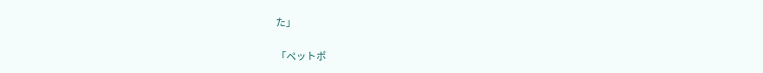た」

「ペットボ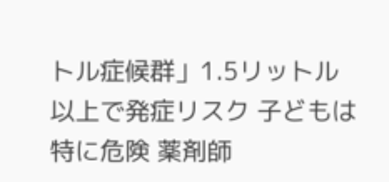トル症候群」1.5リットル以上で発症リスク 子どもは特に危険 薬剤師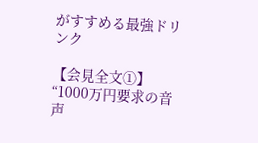がすすめる最強ドリンク

【会見全文①】“1000万円要求の音声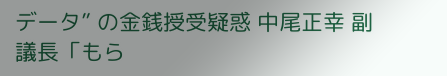データ” の金銭授受疑惑 中尾正幸 副議長「もら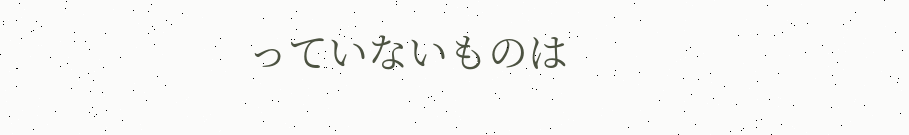っていないものは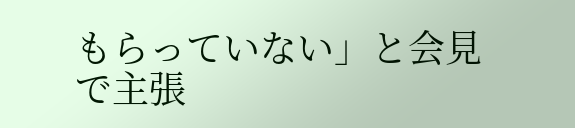もらっていない」と会見で主張